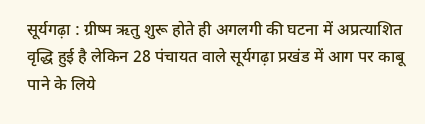सूर्यगढ़ा : ग्रीष्म ऋतु शुरू होते ही अगलगी की घटना में अप्रत्याशित वृद्धि हुई है लेकिन 28 पंचायत वाले सूर्यगढ़ा प्रखंड में आग पर काबू पाने के लिये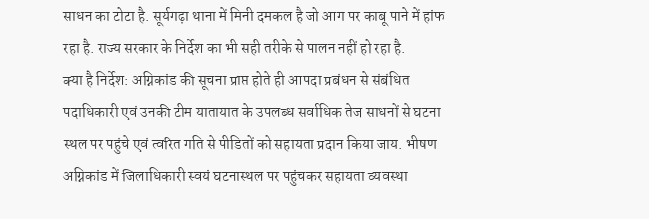साधन का टोटा है. सूर्यगढ़ा थाना में मिनी दमकल है जो आग पर काबू पाने में हांफ रहा है. राज्य सरकार के निर्देश का भी सही तरीके से पालन नहीं हो रहा है.
क्या है निर्देश: अग्निकांड की सूचना प्राप्त होते ही आपदा प्रबंधन से संबंधित पदाधिकारी एवं उनकी टीम यातायात के उपलब्ध सर्वाधिक तेज साधनों से घटना स्थल पर पहुंचे एवं त्वरित गति से पीडितों को सहायता प्रदान किया जाय. भीषण अग्निकांड में जिलाधिकारी स्वयं घटनास्थल पर पहुंचकर सहायता व्यवस्था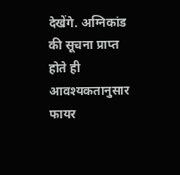देखेंगे. अग्निकांड की सूचना प्राप्त होते ही आवश्यकतानुसार फायर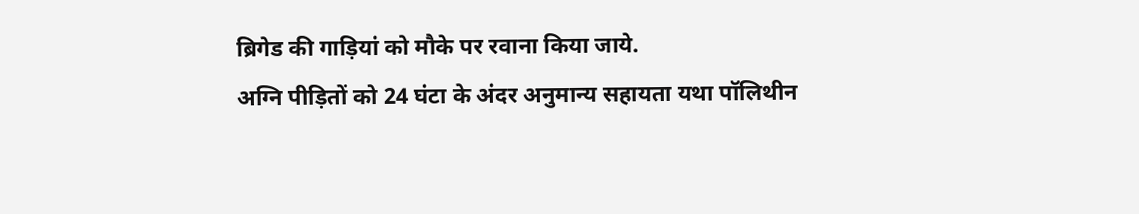ब्रिगेड की गाड़ियां को मौके पर रवाना किया जाये.
अग्नि पीड़ितों को 24 घंटा के अंदर अनुमान्य सहायता यथा पॉलिथीन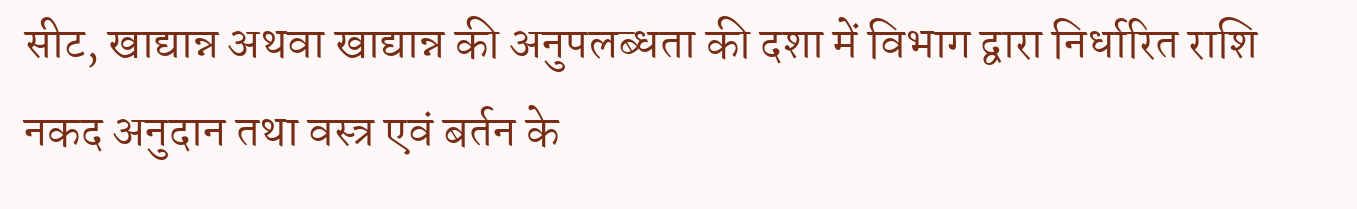सीट, खाद्यान्न अथवा खाद्यान्न की अनुपलब्धता की दशा में विभाग द्वारा निर्धारित राशि नकद अनुदान तथा वस्त्र एवं बर्तन के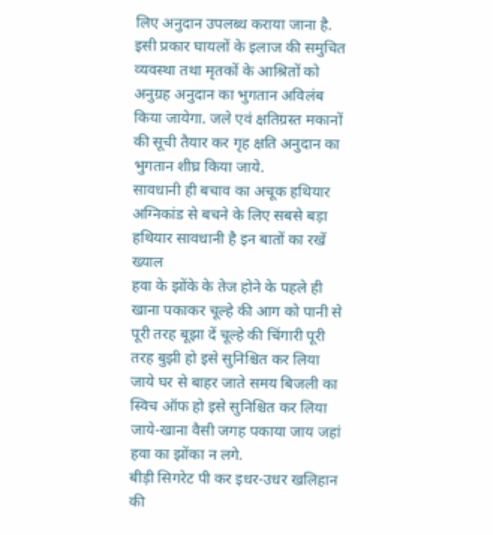लिए अनुदान उपलब्ध कराया जाना है. इसी प्रकार घायलों के इलाज की समुचित व्यवस्था तथा मृतकों के आश्रितों को अनुग्रह अनुदान का भुगतान अविलंब किया जायेगा. जले एवं क्षतिग्रस्त मकानों की सूची तैयार कर गृह क्षति अनुदान का भुगतान शीघ्र किया जाये.
सावधानी ही बचाव का अचूक हथियार
अग्निकांड से बचने के लिए सबसे बड़ा हथियार सावधानी है इन बातों का रखें ख्याल
हवा के झोंके के तेज होने के पहले ही खाना पकाकर चूल्हे की आग को पानी से पूरी तरह बूझा दें चूल्हे की चिंगारी पूरी तरह बुझी हो इसे सुनिश्चित कर लिया जाये घर से बाहर जाते समय बिजली का स्विच ऑफ हो इसे सुनिश्चित कर लिया जाये-खाना वैसी जगह पकाया जाय जहां हवा का झोंका न लगे.
बीड़ी सिगरेट पी कर इधर-उधर खलिहान की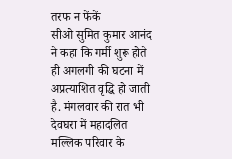तरफ न फेंकें
सीओ सुमित कुमार आनंद ने कहा कि गर्मी शुरू होते ही अगलगी की घटना में अप्रत्याशित वृद्धि हो जाती है. मंगलवार की रात भी देवघरा में महादलित मल्लिक परिवार के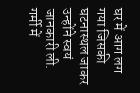घर में आग लग गया जिसकी घटनास्थल जाकर उन्होंने स्वयं जानकारी ली. गर्मी में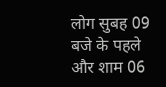लोग सुबह 09 बजे के पहले और शाम 06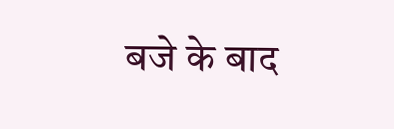बजे के बाद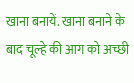खाना बनायें. खाना बनाने के बाद चूल्हे की आग को अच्छी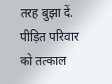तरह बुझा दें. पीड़ित परिवार को तत्काल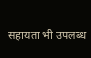सहायता भी उपलब्ध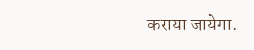कराया जायेगा.